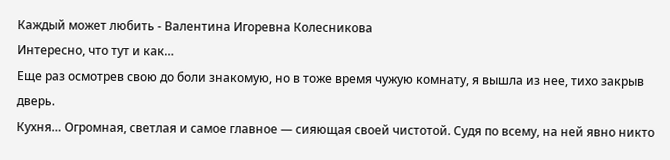Каждый может любить - Валентина Игоревна Колесникова
Интересно, что тут и как…
Еще раз осмотрев свою до боли знакомую, но в тоже время чужую комнату, я вышла из нее, тихо закрыв дверь.
Кухня… Огромная, светлая и самое главное — сияющая своей чистотой. Судя по всему, на ней явно никто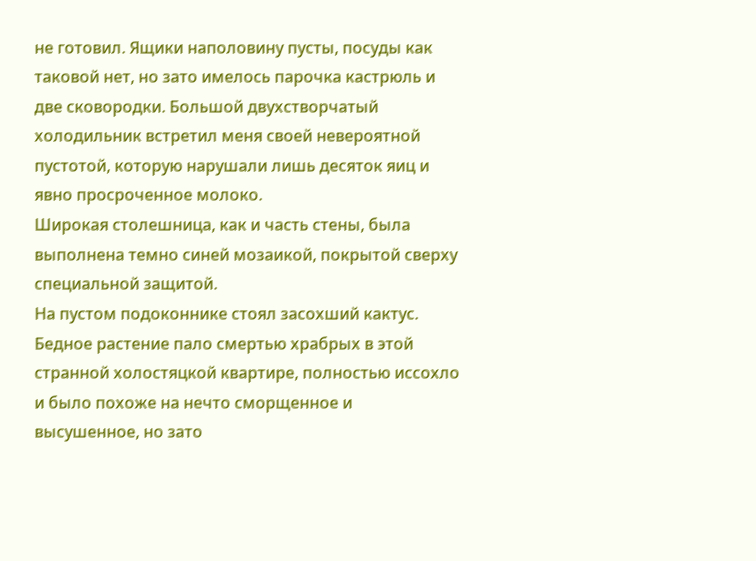не готовил. Ящики наполовину пусты, посуды как таковой нет, но зато имелось парочка кастрюль и две сковородки. Большой двухстворчатый холодильник встретил меня своей невероятной пустотой, которую нарушали лишь десяток яиц и явно просроченное молоко.
Широкая столешница, как и часть стены, была выполнена темно синей мозаикой, покрытой сверху специальной защитой.
На пустом подоконнике стоял засохший кактус. Бедное растение пало смертью храбрых в этой странной холостяцкой квартире, полностью иссохло и было похоже на нечто сморщенное и высушенное, но зато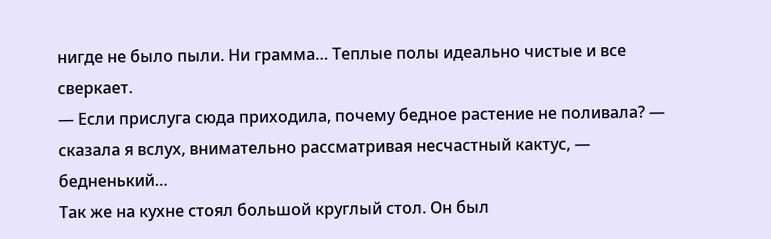нигде не было пыли. Ни грамма… Теплые полы идеально чистые и все сверкает.
— Если прислуга сюда приходила, почему бедное растение не поливала? — сказала я вслух, внимательно рассматривая несчастный кактус, — бедненький…
Так же на кухне стоял большой круглый стол. Он был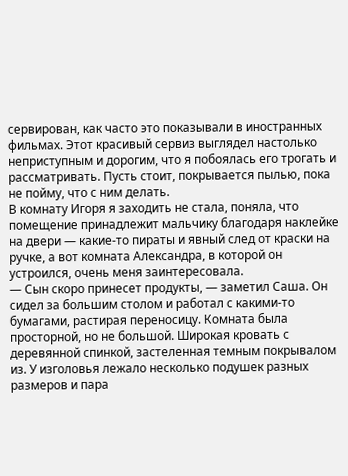сервирован, как часто это показывали в иностранных фильмах. Этот красивый сервиз выглядел настолько неприступным и дорогим, что я побоялась его трогать и рассматривать. Пусть стоит, покрывается пылью, пока не пойму, что с ним делать.
В комнату Игоря я заходить не стала, поняла, что помещение принадлежит мальчику благодаря наклейке на двери — какие-то пираты и явный след от краски на ручке, а вот комната Александра, в которой он устроился, очень меня заинтересовала.
— Сын скоро принесет продукты, — заметил Саша. Он сидел за большим столом и работал с какими-то бумагами, растирая переносицу. Комната была просторной, но не большой. Широкая кровать с деревянной спинкой, застеленная темным покрывалом из. У изголовья лежало несколько подушек разных размеров и пара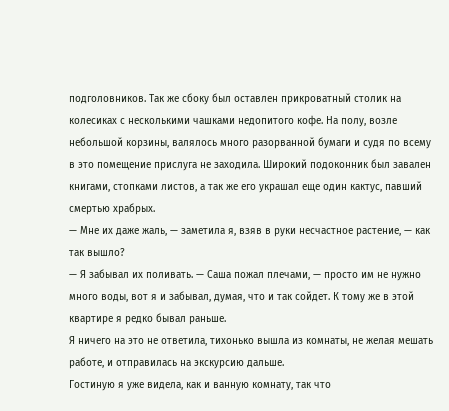подголовников. Так же сбоку был оставлен прикроватный столик на колесиках с несколькими чашками недопитого кофе. На полу, возле небольшой корзины, валялось много разорванной бумаги и судя по всему в это помещение прислуга не заходила. Широкий подоконник был завален книгами, стопками листов, а так же его украшал еще один кактус, павший смертью храбрых.
— Мне их даже жаль, — заметила я, взяв в руки несчастное растение, — как так вышло?
— Я забывал их поливать. — Саша пожал плечами, — просто им не нужно много воды, вот я и забывал, думая, что и так сойдет. К тому же в этой квартире я редко бывал раньше.
Я ничего на это не ответила, тихонько вышла из комнаты, не желая мешать работе, и отправилась на экскурсию дальше.
Гостиную я уже видела, как и ванную комнату, так что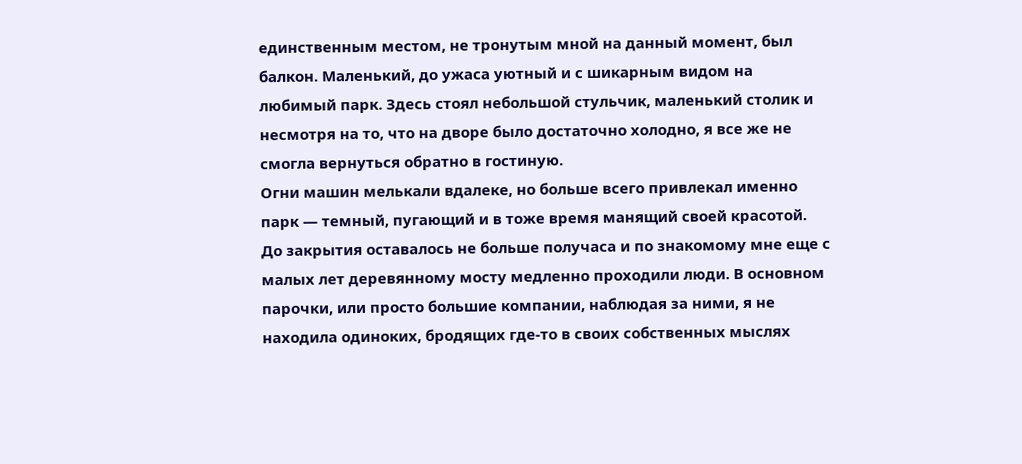единственным местом, не тронутым мной на данный момент, был балкон. Маленький, до ужаса уютный и с шикарным видом на любимый парк. Здесь стоял небольшой стульчик, маленький столик и несмотря на то, что на дворе было достаточно холодно, я все же не смогла вернуться обратно в гостиную.
Огни машин мелькали вдалеке, но больше всего привлекал именно парк — темный, пугающий и в тоже время манящий своей красотой. До закрытия оставалось не больше получаса и по знакомому мне еще с малых лет деревянному мосту медленно проходили люди. В основном парочки, или просто большие компании, наблюдая за ними, я не находила одиноких, бродящих где-то в своих собственных мыслях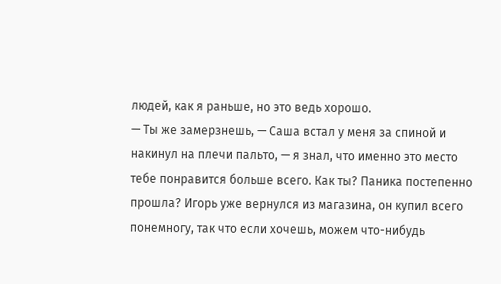людей, как я раньше, но это ведь хорошо.
— Ты же замерзнешь, — Саша встал у меня за спиной и накинул на плечи пальто, — я знал, что именно это место тебе понравится больше всего. Как ты? Паника постепенно прошла? Игорь уже вернулся из магазина, он купил всего понемногу, так что если хочешь, можем что-нибудь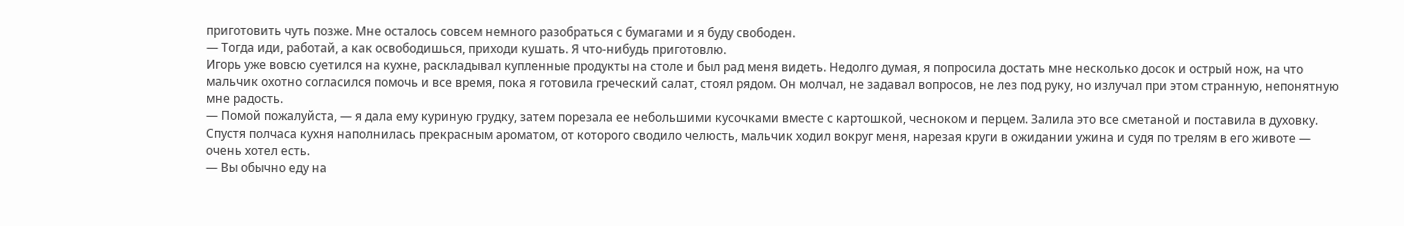приготовить чуть позже. Мне осталось совсем немного разобраться с бумагами и я буду свободен.
— Тогда иди, работай, а как освободишься, приходи кушать. Я что-нибудь приготовлю.
Игорь уже вовсю суетился на кухне, раскладывал купленные продукты на столе и был рад меня видеть. Недолго думая, я попросила достать мне несколько досок и острый нож, на что мальчик охотно согласился помочь и все время, пока я готовила греческий салат, стоял рядом. Он молчал, не задавал вопросов, не лез под руку, но излучал при этом странную, непонятную мне радость.
— Помой пожалуйста, — я дала ему куриную грудку, затем порезала ее небольшими кусочками вместе с картошкой, чесноком и перцем. Залила это все сметаной и поставила в духовку. Спустя полчаса кухня наполнилась прекрасным ароматом, от которого сводило челюсть, мальчик ходил вокруг меня, нарезая круги в ожидании ужина и судя по трелям в его животе — очень хотел есть.
— Вы обычно еду на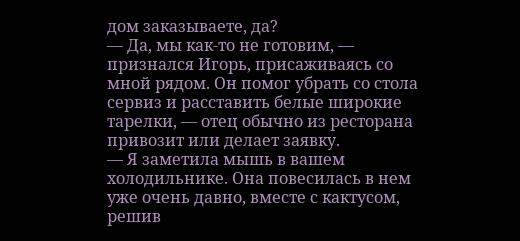дом заказываете, да?
— Да, мы как-то не готовим, — признался Игорь, присаживаясь со мной рядом. Он помог убрать со стола сервиз и расставить белые широкие тарелки, — отец обычно из ресторана привозит или делает заявку.
— Я заметила мышь в вашем холодильнике. Она повесилась в нем уже очень давно, вместе с кактусом, решив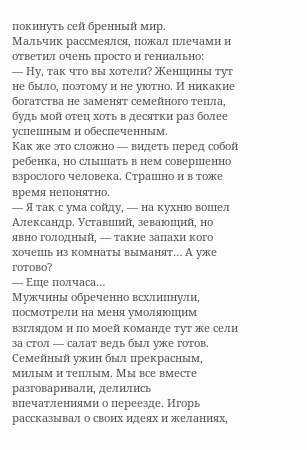покинуть сей бренный мир.
Мальчик рассмеялся, пожал плечами и ответил очень просто и гениально:
— Ну, так что вы хотели? Женщины тут не было, поэтому и не уютно. И никакие богатства не заменят семейного тепла, будь мой отец хоть в десятки раз более успешным и обеспеченным.
Как же это сложно — видеть перед собой ребенка, но слышать в нем совершенно взрослого человека. Страшно и в тоже время непонятно.
— Я так с ума сойду, — на кухню вошел Александр. Уставший, зевающий, но явно голодный, — такие запахи кого хочешь из комнаты выманят… А уже готово?
— Еще полчаса…
Мужчины обреченно всхлипнули, посмотрели на меня умоляющим взглядом и по моей команде тут же сели за стол — салат ведь был уже готов.
Семейный ужин был прекрасным, милым и теплым. Мы все вместе разговаривали, делились впечатлениями о переезде. Игорь рассказывал о своих идеях и желаниях,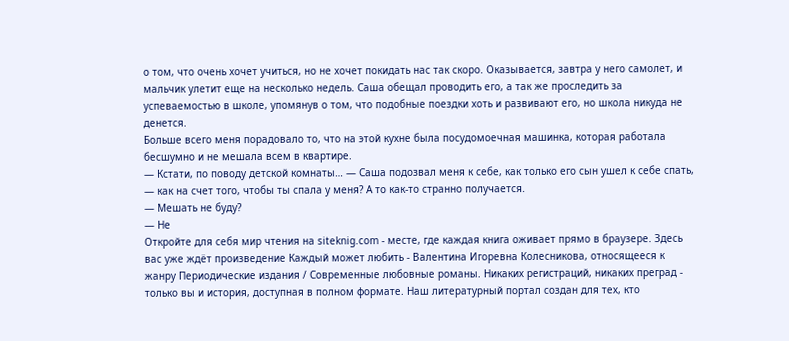о том, что очень хочет учиться, но не хочет покидать нас так скоро. Оказывается, завтра у него самолет, и мальчик улетит еще на несколько недель. Саша обещал проводить его, а так же проследить за успеваемостью в школе, упомянув о том, что подобные поездки хоть и развивают его, но школа никуда не денется.
Больше всего меня порадовало то, что на этой кухне была посудомоечная машинка, которая работала бесшумно и не мешала всем в квартире.
— Кстати, по поводу детской комнаты… — Саша подозвал меня к себе, как только его сын ушел к себе спать, — как на счет того, чтобы ты спала у меня? А то как-то странно получается.
— Мешать не буду?
— Не
Откройте для себя мир чтения на siteknig.com - месте, где каждая книга оживает прямо в браузере. Здесь вас уже ждёт произведение Каждый может любить - Валентина Игоревна Колесникова, относящееся к жанру Периодические издания / Современные любовные романы. Никаких регистраций, никаких преград - только вы и история, доступная в полном формате. Наш литературный портал создан для тех, кто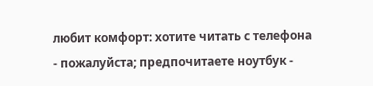любит комфорт: хотите читать с телефона - пожалуйста; предпочитаете ноутбук -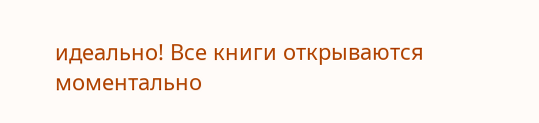идеально! Все книги открываются моментально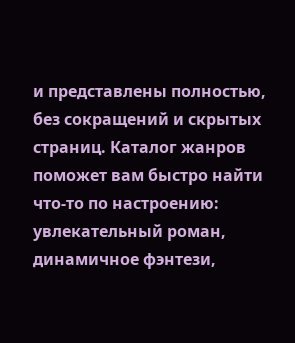и представлены полностью, без сокращений и скрытых страниц. Каталог жанров поможет вам быстро найти что-то по настроению: увлекательный роман, динамичное фэнтези,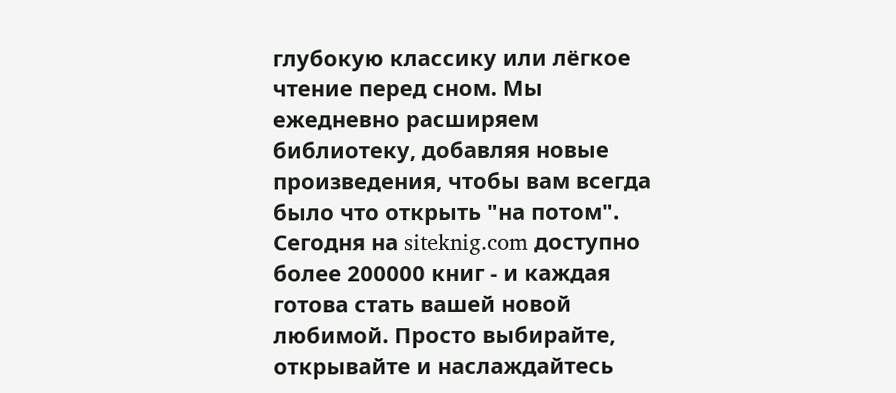глубокую классику или лёгкое чтение перед сном. Мы ежедневно расширяем библиотеку, добавляя новые произведения, чтобы вам всегда было что открыть "на потом". Сегодня на siteknig.com доступно более 200000 книг - и каждая готова стать вашей новой любимой. Просто выбирайте, открывайте и наслаждайтесь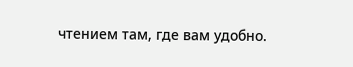чтением там, где вам удобно.